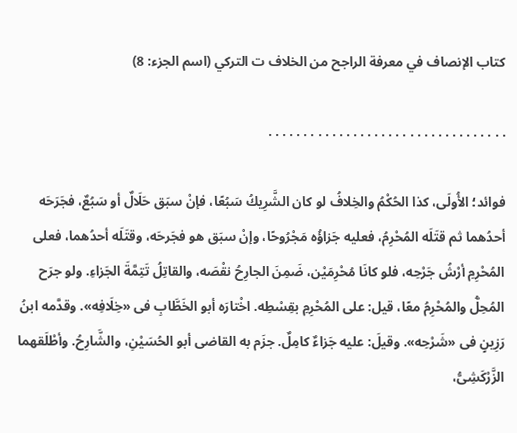كتاب الإنصاف في معرفة الراجح من الخلاف ت التركي (اسم الجزء: 8)

. . . . . . . . . . . . . . . . . . . . . . . . . . . . . . . . . .

فوائد؛ الأُولَى، كذا الحُكْمُ والخِلافُ لو كان الشَّرِيكُ سَبُعًا، فإنْ سبَق حَلَالٌ أو سَبُعٌ، فجَرَحَه أحدُهما ثم قتَلَه المُحْرِمُ، فعليه جَزاؤُه مَجْرُوحًا، وإنْ سبَق هو فجَرحَه، وقتَلَه أحدُهما، فعلى المُحْرِمِ أرْشُ جَرْحِه، فلو كانَا مُحْرِمَيْن، ضَمِنَ الجارِحُ نقْصَه، والقاتِلُ تَتِمَّةَ الجَزاءِ. ولو جرَح المُحِلُّ والمُحْرِمُ معًا، قيل: على المُحْرِمِ بقِسْطِه. اخْتارَه أبو الخَطَّابِ فى «خِلَافِه». وقدَّمه ابنُ رَزِينٍ فى «شَرْحِه». وقيلَ: عليه جَزاءٌ كامِلٌ. جزَم به القاضى أبو الحُسَيْنِ، والشَّارِحُ. وأطْلَقهما الزَّرْكَشِىُّ،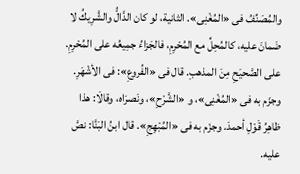والمُصَنِّفُ فى «المُغْنِى». الثانية، لو كان الدَّالُّ والشَّرِيكُ لا ضَمانَ عليه، كالمُحِلِّ مع المُحْرِمِ، فالجَزاءُ جمِيعُه على المُحْرِمِ. على الصَّحيَحِ مِنَ المذهبِ. قال فى «الفُروعِ»: فى الأشْهَرِ. وجزَم به فى «المُغْنِى»، و «الشَّرْحِ»، ونَصرَاه، وقالَا: هذا ظاهِرُ قَوْلِ أحمدَ. وجزَم به فى «المُبْهِجِ». قال ابنُ البَنَّا: نصَّ عليه.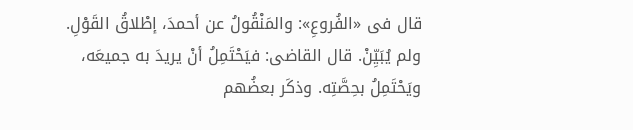قال فى «الفُروعِ»: والمَنْقُولُ عن أحمدَ، إطْلاقُ القَوْلِ. ولم يُبَيِّنْ. قال القاضى: فيَحْتَمِلُ أنْ يريدَ به جميعَه، ويَحْتَمِلُ بحِصَّتِه. وذكَر بعضُهم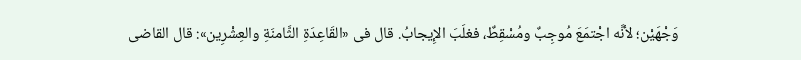وَجْهَيْن؛ لأنَّه اجْتمَعَ مُوجِبٌ ومُسْقِطٌ، فغلَبَ الإِيجابُ. قال فى «القَاعِدَةِ الثَّامنَةِ والعِشْرِين»: قال القاضى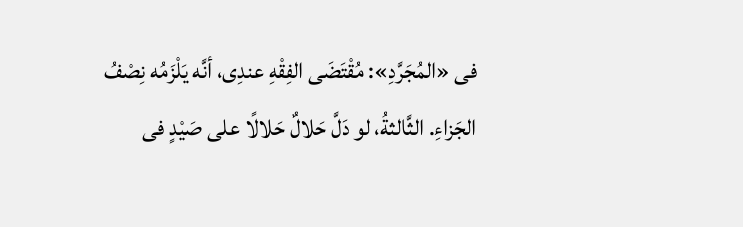فى «المُجَرَّدِ»: مُقْتَضَى الفِقْهِ عندِى، أنَّه يَلْزَمُه نِصْفُ الجَزاءِ. الثَّالثةُ، لو دَلَّ حَلالٌ حَلالًا على صَيْدٍ فى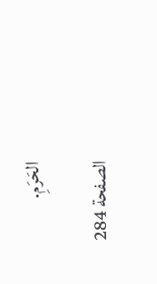الحَرَمِ.

الصفحة 284